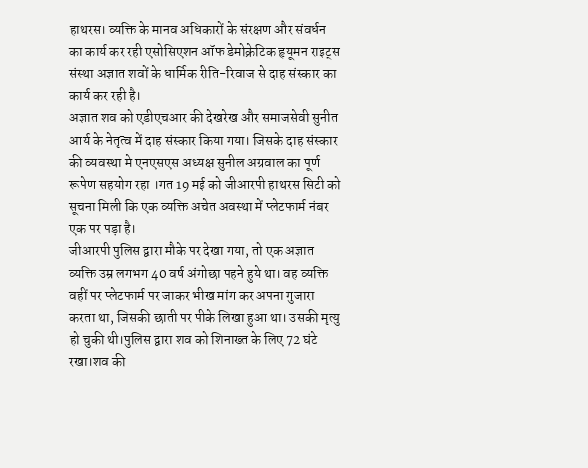हाथरस। व्यक्ति के मानव अधिकारों के संरक्षण और संवर्धन का कार्य कर रही एसोसिएशन ऑफ डेमोक्रेटिक हृयूमन राइट्स संस्था अज्ञात शवों के धार्मिक रीति-रिवाज से दाह संस्कार का कार्य कर रही है।
अज्ञात शव को एडीएचआर की देखरेख और समाजसेवी सुनीत आर्य के नेतृत्व में दाह संस्कार किया गया। जिसके दाह संस्कार की व्यवस्था मे एनएसएस अध्यक्ष सुनील अग्रवाल का पूर्ण रूपेण सहयोग रहा ।गत 19 मई को जीआरपी हाथरस सिटी को सूचना मिली कि एक व्यक्ति अचेत अवस्था में प्लेटफार्म नंबर एक पर पड़ा है।
जीआरपी पुलिस द्वारा मौके पर देखा गया, तो एक अज्ञात व्यक्ति उम्र लगभग 40 वर्ष अंगोछा पहने हुये था। वह व्यक्ति वहीं पर प्लेटफार्म पर जाकर भीख मांग कर अपना गुजारा करता था, जिसकी छाती पर पीके लिखा हुआ था। उसकी मृत्यु हो चुकी थी।पुलिस द्वारा शव को शिनाख्त के लिए 72 घंटे रखा।शव की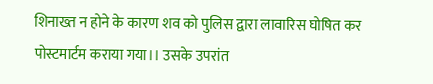शिनाख्त न होने के कारण शव को पुलिस द्वारा लावारिस घोषित कर पोस्टमार्टम कराया गया।। उसके उपरांत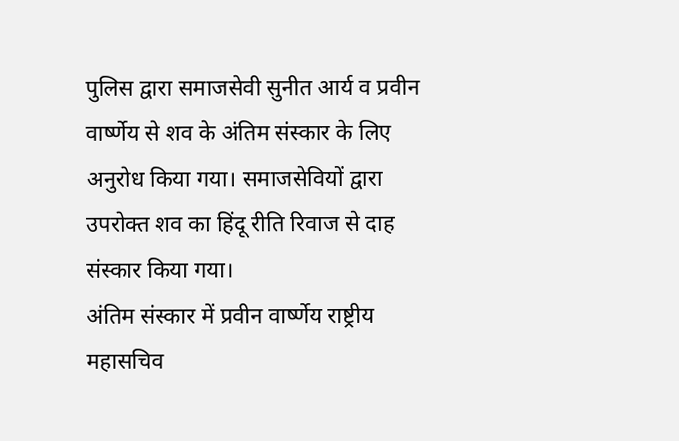पुलिस द्वारा समाजसेवी सुनीत आर्य व प्रवीन वार्ष्णेय से शव के अंतिम संस्कार के लिए अनुरोध किया गया। समाजसेवियों द्वारा उपरोक्त शव का हिंदू रीति रिवाज से दाह संस्कार किया गया।
अंतिम संस्कार में प्रवीन वार्ष्णेय राष्ट्रीय महासचिव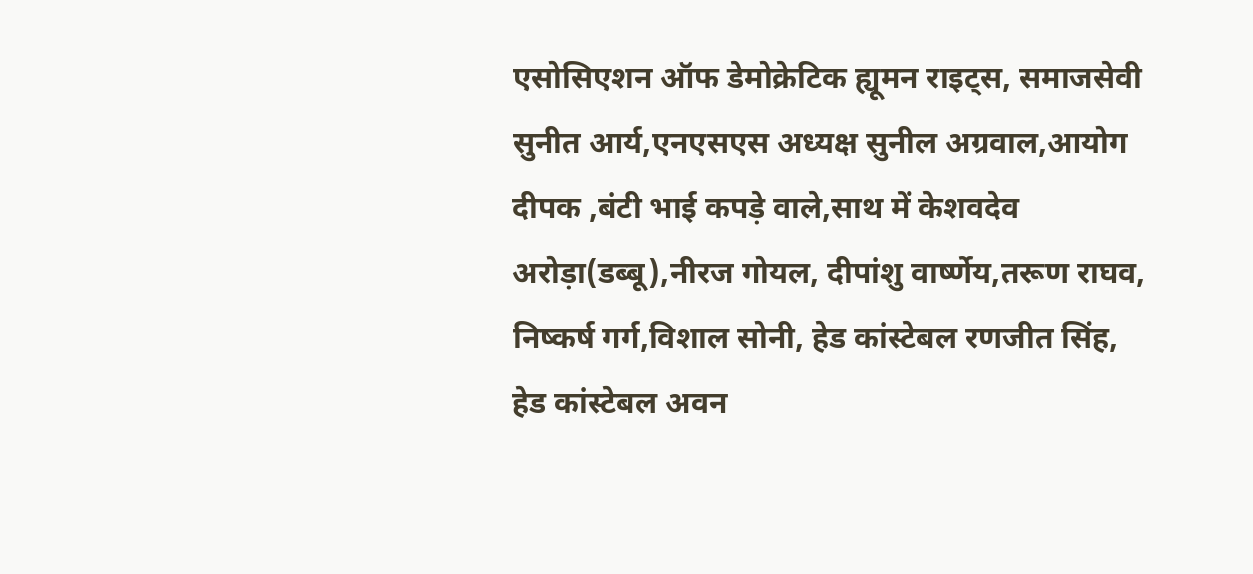एसोसिएशन ऑफ डेमोक्रेटिक ह्यूमन राइट्स, समाजसेवी सुनीत आर्य,एनएसएस अध्यक्ष सुनील अग्रवाल,आयोग दीपक ,बंटी भाई कपड़े वाले,साथ में केशवदेव अरोड़ा(डब्बू),नीरज गोयल, दीपांशु वार्ष्णेय,तरूण राघव, निष्कर्ष गर्ग,विशाल सोनी, हेड कांस्टेबल रणजीत सिंह, हेड कांस्टेबल अवन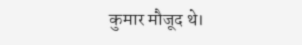कुमार मौजूद थे।